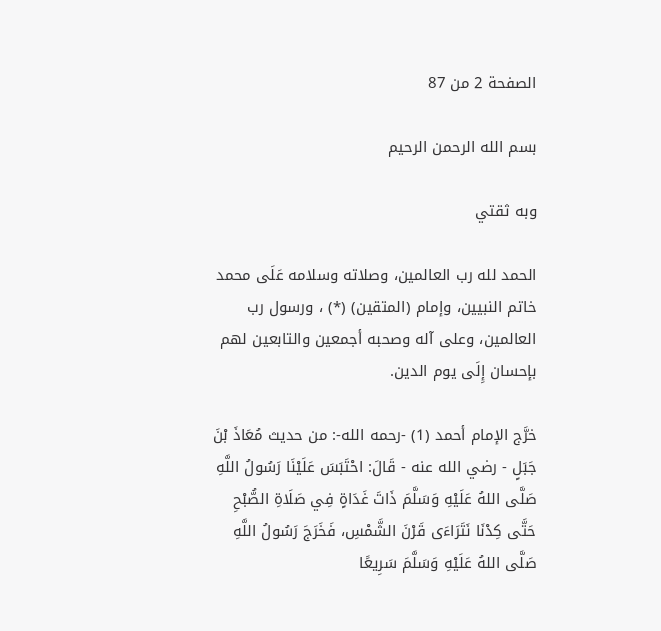الصفحة 2 من 87

بسم الله الرحمن الرحيم

وبه ثقتي

الحمد لله رب العالمين، وصلاته وسلامه عَلَى محمد خاتم النبيين، وإمام (المتقين) (*) ، ورسول رب العالمين، وعلى آله وصحبه أجمعين والتابعين لهم بإحسان إِلَى يوم الدين.

خرَّج الإمام أحمد (1) -رحمه الله-: من حديث مُعَاذَ بْنَ جَبَلٍ - رضي الله عنه - قَالَ: احْتَبَسَ عَلَيْنَا رَسُولُ اللَّهِ صَلَّى اللهُ عَلَيْهِ وَسَلَّمَ ذَاتَ غَدَاةٍ فِي صَلَاةِ الصُّبْحِ حَتَّى كِدْنَا نَتَرَاءَى قَرْنَ الشَّمْسِ، فَخَرَجَ رَسُولُ اللَّهِ صَلَّى اللهُ عَلَيْهِ وَسَلَّمَ سَرِيعًا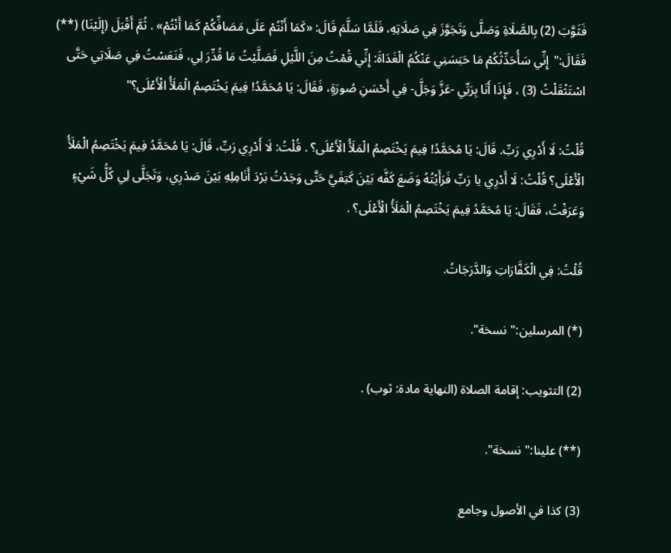فَثَوَّبَ (2) بِالصَّلَاةِ وَصَلَّى وَتَجَوَّزَ فِي صَلَاتِهِ، فَلَمَّا سَلَّمَ قَالَ: «كَمَا أَنْتُمْ عَلَى مَصَافِّكُمْ كَمَا أَنْتُمْ» . ثُمَّ أَقْبَلَ (إِلَيْنَا) (**) فَقَالَ:"إِنِّي سَأُحَدِّثُكُمْ مَا حَبَسَنِي عَنْكُمُ الْغَدَاةَ: إِنِّي قُمْتُ مِنَ اللَّيْلِ فَصَلَّيْتُ مَا قُدِّرَ لِي، فَنَعَسْتُ فِي صَلَاتِي حَتَّى اسْتَثْقَلْتُ (3) ، فَإِذَا أَنَا بِرَبِّي -عَزَّ وَجَلَّ- فِي أَحْسَنِ صُورَةٍ، فَقَالَ: يَا مُحَمَّدُ! فِيمَ يَخْتَصِمُ الْمَلَأُ الْأَعْلَى؟"

قُلْتُ: لَا أَدْرِي رَبِّ. قَالَ: يَا مُحَمَّدُ! فِيمَ يَخْتَصِمُ الْمَلَأُ الْأَعْلَى؟ . قُلْتُ: لَا أَدْرِي رَبِّ، قَالَ: يَا مُحَمَّدُ فِيمَ يَخْتَصِمُ الْمَلَأُ الْأَعْلَى؟ قُلْتُ: لَا أَدْرِي يا رَبِّ فَرَأَيْتُهُ وَضَعَ كَفَّه بَيْنَ كَتِفَيَّ حَتَّى وَجَدْتُ بَرْدَ أَنَامِلِهِ بَيْنَ صَدْرِي، وَتَجَلَّى لِي كُلُّ شَيْءٍ وَعَرَفْتُ، فَقَالَ: يَا مُحَمَّدُ فِيمَ يَخْتَصِمُ الْمَلَأُ الْأَعْلَى؟ .

قُلْتُ: فِي الْكَفَّارَاتِ وَالدَّرَجَاتُ.

(*) المرسلين:"نسخة".

(2) التثويب: إقامة الصلاة (النهاية مادة: ثوب) .

(**) علينا:"نسخة".

(3) كذا في الأصول وجامع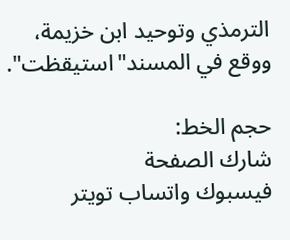الترمذي وتوحيد ابن خزيمة، ووقع في المسند"استيقظت".

حجم الخط:
شارك الصفحة
فيسبوك واتساب تويتر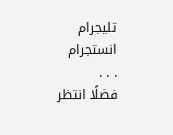تليجرام انستجرام
. . .
فضلًا انتظر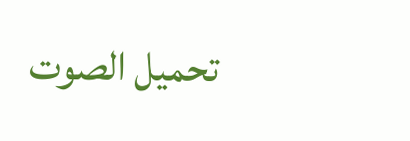تحميل الصوت